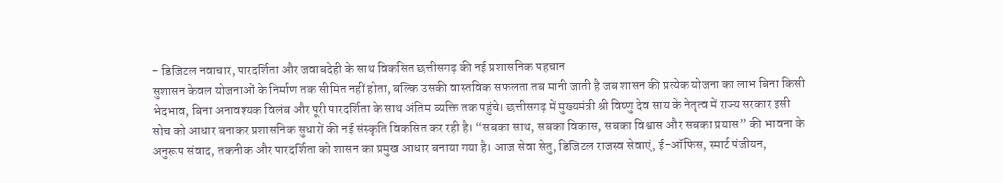- डिजिटल नवाचार, पारदर्शिता और जवाबदेही के साथ विकसित छत्तीसगढ़ की नई प्रशासनिक पहचान
सुशासन केवल योजनाओं के निर्माण तक सीमित नहीं होता, बल्कि उसकी वास्तविक सफलता तब मानी जाती है जब शासन की प्रत्येक योजना का लाभ बिना किसी भेदभाव, बिना अनावश्यक विलंब और पूरी पारदर्शिता के साथ अंतिम व्यक्ति तक पहुंचे। छत्तीसगढ़ में मुख्यमंत्री श्री विष्णु देव साय के नेतृत्व में राज्य सरकार इसी सोच को आधार बनाकर प्रशासनिक सुधारों की नई संस्कृति विकसित कर रही है। “सबका साथ, सबका विकास, सबका विश्वास और सबका प्रयास” की भावना के अनुरूप संवाद, तकनीक और पारदर्शिता को शासन का प्रमुख आधार बनाया गया है। आज सेवा सेतु, डिजिटल राजस्व सेवाएं, ई-ऑफिस, स्मार्ट पंजीयन,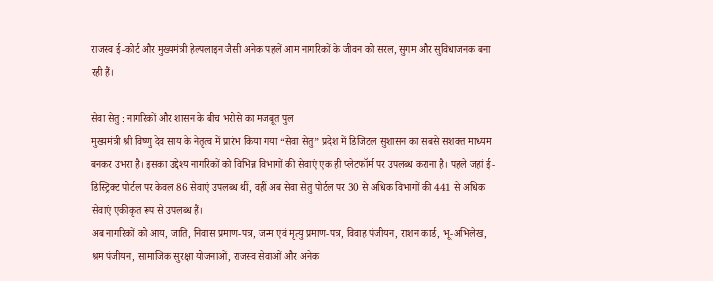राजस्व ई-कोर्ट और मुख्यमंत्री हेल्पलाइन जैसी अनेक पहलें आम नागरिकों के जीवन को सरल, सुगम और सुविधाजनक बना रही हैं।

सेवा सेतु : नागरिकों और शासन के बीच भरोसे का मजबूत पुल
मुख्यमंत्री श्री विष्णु देव साय के नेतृत्व में प्रारंभ किया गया “सेवा सेतु” प्रदेश में डिजिटल सुशासन का सबसे सशक्त माध्यम बनकर उभरा है। इसका उद्देश्य नागरिकों को विभिन्न विभागों की सेवाएं एक ही प्लेटफॉर्म पर उपलब्ध कराना है। पहले जहां ई-डिस्ट्रिक्ट पोर्टल पर केवल 86 सेवाएं उपलब्ध थीं, वहीं अब सेवा सेतु पोर्टल पर 30 से अधिक विभागों की 441 से अधिक सेवाएं एकीकृत रूप से उपलब्ध हैं।
अब नागरिकों को आय, जाति, निवास प्रमाण-पत्र, जन्म एवं मृत्यु प्रमाण-पत्र, विवाह पंजीयन, राशन कार्ड, भू-अभिलेख, श्रम पंजीयन, सामाजिक सुरक्षा योजनाओं, राजस्व सेवाओं और अनेक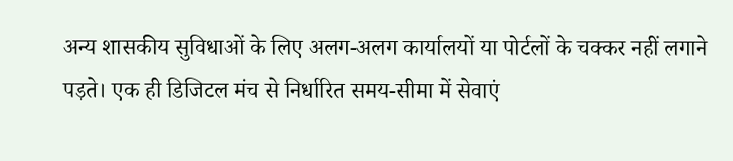अन्य शासकीय सुविधाओं के लिए अलग-अलग कार्यालयों या पोर्टलों के चक्कर नहीं लगाने पड़ते। एक ही डिजिटल मंच से निर्धारित समय-सीमा में सेवाएं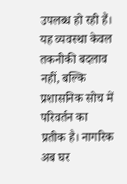उपलब्ध हो रही हैं।
यह व्यवस्था केवल तकनीकी बदलाव नहीं, बल्कि प्रशासनिक सोच में परिवर्तन का प्रतीक है। नागरिक अब घर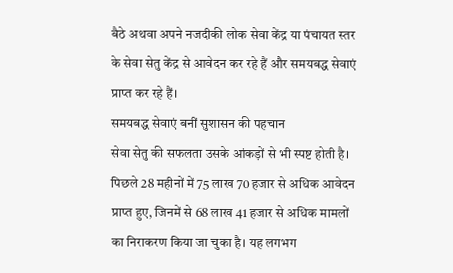बैठे अथवा अपने नजदीकी लोक सेवा केंद्र या पंचायत स्तर के सेवा सेतु केंद्र से आवेदन कर रहे हैं और समयबद्ध सेवाएं प्राप्त कर रहे हैं।
समयबद्ध सेवाएं बनीं सुशासन की पहचान
सेवा सेतु की सफलता उसके आंकड़ों से भी स्पष्ट होती है। पिछले 28 महीनों में 75 लाख 70 हजार से अधिक आवेदन प्राप्त हुए, जिनमें से 68 लाख 41 हजार से अधिक मामलों का निराकरण किया जा चुका है। यह लगभग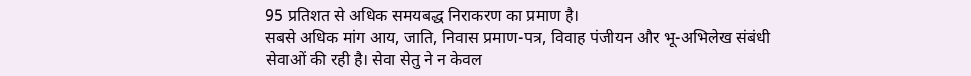95 प्रतिशत से अधिक समयबद्ध निराकरण का प्रमाण है।
सबसे अधिक मांग आय, जाति, निवास प्रमाण-पत्र, विवाह पंजीयन और भू-अभिलेख संबंधी सेवाओं की रही है। सेवा सेतु ने न केवल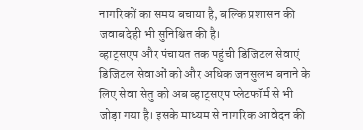नागरिकों का समय बचाया है, बल्कि प्रशासन की जवाबदेही भी सुनिश्चित की है।
व्हाट्सएप और पंचायत तक पहुंची डिजिटल सेवाएं
डिजिटल सेवाओं को और अधिक जनसुलभ बनाने के लिए सेवा सेतु को अब व्हाट्सएप प्लेटफॉर्म से भी जोड़ा गया है। इसके माध्यम से नागरिक आवेदन की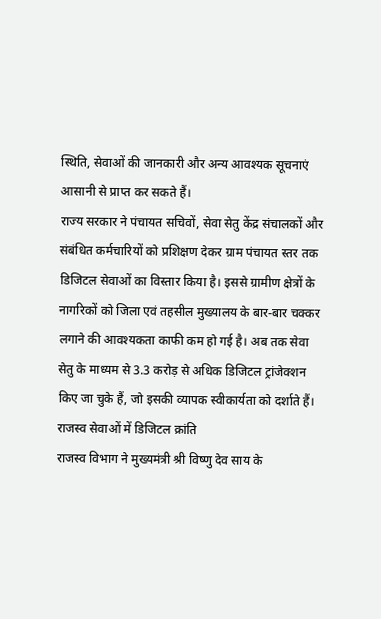स्थिति, सेवाओं की जानकारी और अन्य आवश्यक सूचनाएं आसानी से प्राप्त कर सकते हैं।
राज्य सरकार ने पंचायत सचिवों, सेवा सेतु केंद्र संचालकों और संबंधित कर्मचारियों को प्रशिक्षण देकर ग्राम पंचायत स्तर तक डिजिटल सेवाओं का विस्तार किया है। इससे ग्रामीण क्षेत्रों के नागरिकों को जिला एवं तहसील मुख्यालय के बार-बार चक्कर लगाने की आवश्यकता काफी कम हो गई है। अब तक सेवा सेतु के माध्यम से 3.3 करोड़ से अधिक डिजिटल ट्रांजेक्शन किए जा चुके हैं, जो इसकी व्यापक स्वीकार्यता को दर्शाते हैं।
राजस्व सेवाओं में डिजिटल क्रांति
राजस्व विभाग ने मुख्यमंत्री श्री विष्णु देव साय के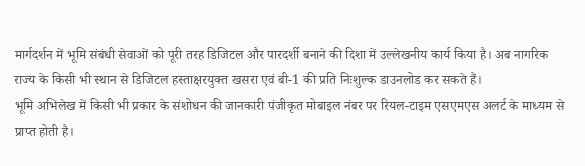मार्गदर्शन में भूमि संबंधी सेवाओं को पूरी तरह डिजिटल और पारदर्शी बनाने की दिशा में उल्लेखनीय कार्य किया है। अब नागरिक राज्य के किसी भी स्थान से डिजिटल हस्ताक्षरयुक्त खसरा एवं बी-1 की प्रति निःशुल्क डाउनलोड कर सकते हैं।
भूमि अभिलेख में किसी भी प्रकार के संशोधन की जानकारी पंजीकृत मोबाइल नंबर पर रियल-टाइम एसएमएस अलर्ट के माध्यम से प्राप्त होती है।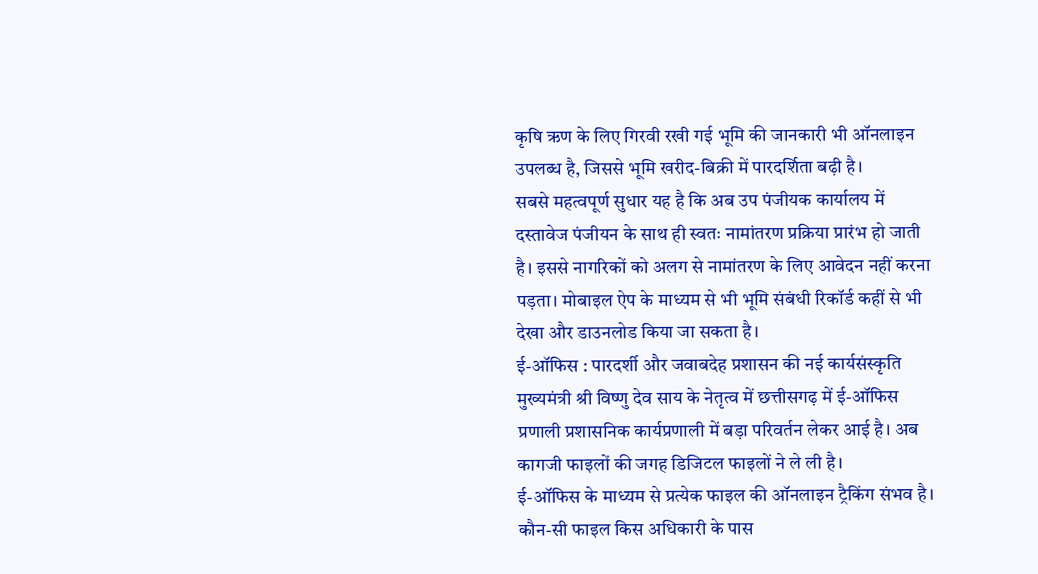कृषि ऋण के लिए गिरवी रखी गई भूमि की जानकारी भी ऑनलाइन उपलब्ध है, जिससे भूमि खरीद-बिक्री में पारदर्शिता बढ़ी है।
सबसे महत्वपूर्ण सुधार यह है कि अब उप पंजीयक कार्यालय में दस्तावेज पंजीयन के साथ ही स्वतः नामांतरण प्रक्रिया प्रारंभ हो जाती है। इससे नागरिकों को अलग से नामांतरण के लिए आवेदन नहीं करना पड़ता। मोबाइल ऐप के माध्यम से भी भूमि संबंधी रिकॉर्ड कहीं से भी देखा और डाउनलोड किया जा सकता है।
ई-ऑफिस : पारदर्शी और जवाबदेह प्रशासन की नई कार्यसंस्कृति
मुख्यमंत्री श्री विष्णु देव साय के नेतृत्व में छत्तीसगढ़ में ई-ऑफिस प्रणाली प्रशासनिक कार्यप्रणाली में बड़ा परिवर्तन लेकर आई है। अब कागजी फाइलों की जगह डिजिटल फाइलों ने ले ली है।
ई-ऑफिस के माध्यम से प्रत्येक फाइल की ऑनलाइन ट्रैकिंग संभव है। कौन-सी फाइल किस अधिकारी के पास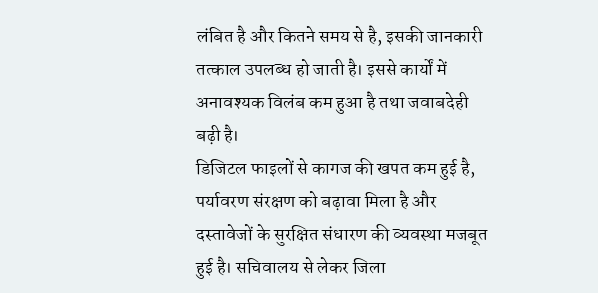लंबित है और कितने समय से है, इसकी जानकारी तत्काल उपलब्ध हो जाती है। इससे कार्यों में अनावश्यक विलंब कम हुआ है तथा जवाबदेही बढ़ी है।
डिजिटल फाइलों से कागज की खपत कम हुई है, पर्यावरण संरक्षण को बढ़ावा मिला है और दस्तावेजों के सुरक्षित संधारण की व्यवस्था मजबूत हुई है। सचिवालय से लेकर जिला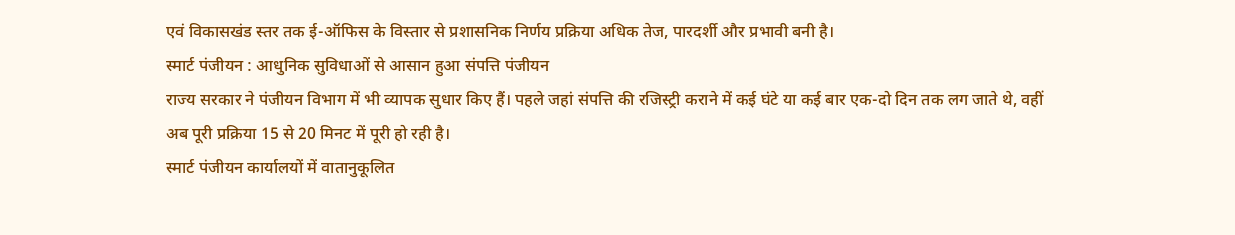एवं विकासखंड स्तर तक ई-ऑफिस के विस्तार से प्रशासनिक निर्णय प्रक्रिया अधिक तेज, पारदर्शी और प्रभावी बनी है।
स्मार्ट पंजीयन : आधुनिक सुविधाओं से आसान हुआ संपत्ति पंजीयन
राज्य सरकार ने पंजीयन विभाग में भी व्यापक सुधार किए हैं। पहले जहां संपत्ति की रजिस्ट्री कराने में कई घंटे या कई बार एक-दो दिन तक लग जाते थे, वहीं अब पूरी प्रक्रिया 15 से 20 मिनट में पूरी हो रही है।
स्मार्ट पंजीयन कार्यालयों में वातानुकूलित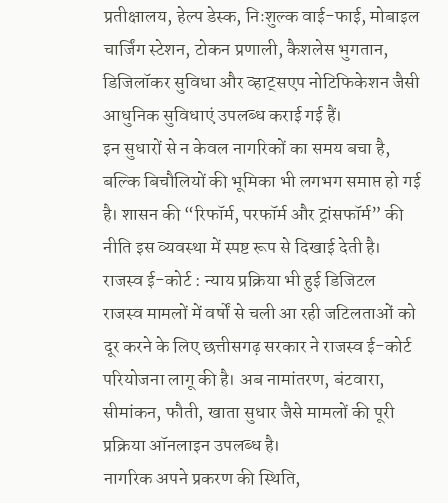प्रतीक्षालय, हेल्प डेस्क, निःशुल्क वाई-फाई, मोबाइल चार्जिंग स्टेशन, टोकन प्रणाली, कैशलेस भुगतान, डिजिलॉकर सुविधा और व्हाट्सएप नोटिफिकेशन जैसी आधुनिक सुविधाएं उपलब्ध कराई गई हैं।
इन सुधारों से न केवल नागरिकों का समय बचा है, बल्कि बिचौलियों की भूमिका भी लगभग समाप्त हो गई है। शासन की “रिफॉर्म, परफॉर्म और ट्रांसफॉर्म” की नीति इस व्यवस्था में स्पष्ट रूप से दिखाई देती है।
राजस्व ई-कोर्ट : न्याय प्रक्रिया भी हुई डिजिटल
राजस्व मामलों में वर्षों से चली आ रही जटिलताओं को दूर करने के लिए छत्तीसगढ़ सरकार ने राजस्व ई-कोर्ट परियोजना लागू की है। अब नामांतरण, बंटवारा, सीमांकन, फौती, खाता सुधार जैसे मामलों की पूरी प्रक्रिया ऑनलाइन उपलब्ध है।
नागरिक अपने प्रकरण की स्थिति,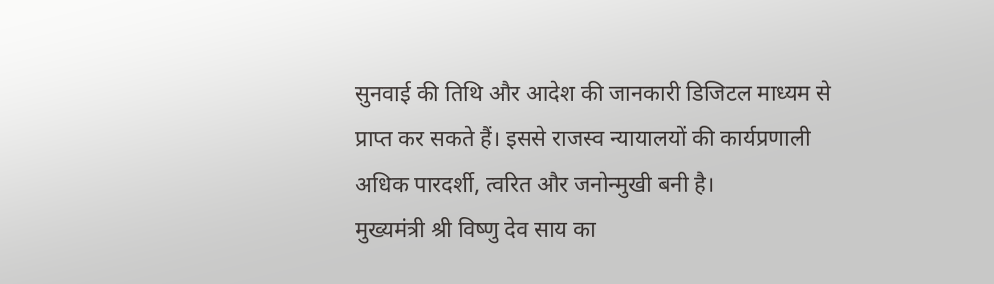सुनवाई की तिथि और आदेश की जानकारी डिजिटल माध्यम से प्राप्त कर सकते हैं। इससे राजस्व न्यायालयों की कार्यप्रणाली अधिक पारदर्शी, त्वरित और जनोन्मुखी बनी है।
मुख्यमंत्री श्री विष्णु देव साय का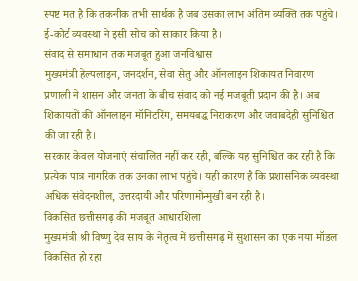स्पष्ट मत है कि तकनीक तभी सार्थक है जब उसका लाभ अंतिम व्यक्ति तक पहुंचे। ई-कोर्ट व्यवस्था ने इसी सोच को साकार किया है।
संवाद से समाधान तक मजबूत हुआ जनविश्वास
मुख्यमंत्री हेल्पलाइन, जनदर्शन, सेवा सेतु और ऑनलाइन शिकायत निवारण प्रणाली ने शासन और जनता के बीच संवाद को नई मजबूती प्रदान की है। अब शिकायतों की ऑनलाइन मॉनिटरिंग, समयबद्ध निराकरण और जवाबदेही सुनिश्चित की जा रही है।
सरकार केवल योजनाएं संचालित नहीं कर रही, बल्कि यह सुनिश्चित कर रही है कि प्रत्येक पात्र नागरिक तक उनका लाभ पहुंचे। यही कारण है कि प्रशासनिक व्यवस्था अधिक संवेदनशील, उत्तरदायी और परिणामोन्मुखी बन रही है।
विकसित छत्तीसगढ़ की मजबूत आधारशिला
मुख्यमंत्री श्री विष्णु देव साय के नेतृत्व में छत्तीसगढ़ में सुशासन का एक नया मॉडल विकसित हो रहा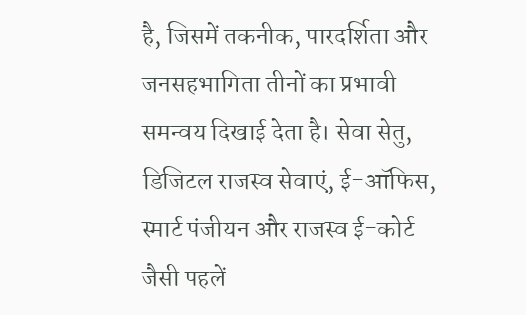है, जिसमें तकनीक, पारदर्शिता और जनसहभागिता तीनों का प्रभावी समन्वय दिखाई देता है। सेवा सेतु, डिजिटल राजस्व सेवाएं, ई-ऑफिस, स्मार्ट पंजीयन और राजस्व ई-कोर्ट जैसी पहलें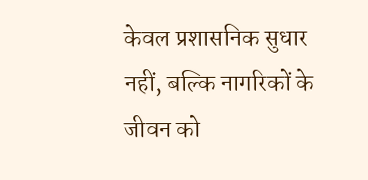केवल प्रशासनिक सुधार नहीं, बल्कि नागरिकों के जीवन को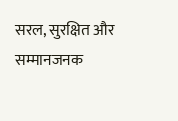सरल, सुरक्षित और सम्मानजनक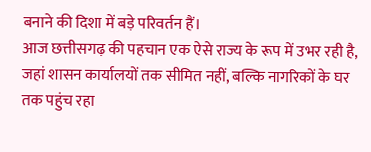बनाने की दिशा में बड़े परिवर्तन हैं।
आज छत्तीसगढ़ की पहचान एक ऐसे राज्य के रूप में उभर रही है, जहां शासन कार्यालयों तक सीमित नहीं, बल्कि नागरिकों के घर तक पहुंच रहा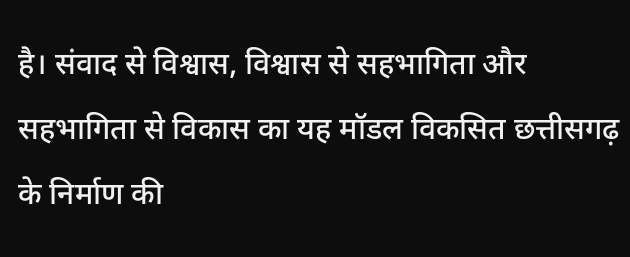है। संवाद से विश्वास, विश्वास से सहभागिता और सहभागिता से विकास का यह मॉडल विकसित छत्तीसगढ़ के निर्माण की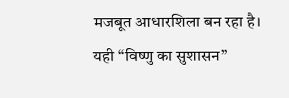मजबूत आधारशिला बन रहा है। यही “विष्णु का सुशासन”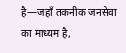है—जहाँ तकनीक जनसेवा का माध्यम है,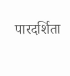पारदर्शिता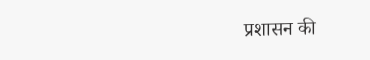प्रशासन की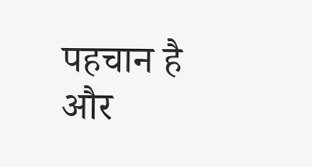पहचान है और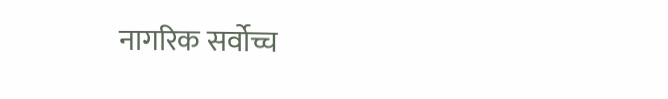नागरिक सर्वोच्च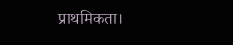प्राथमिकता।